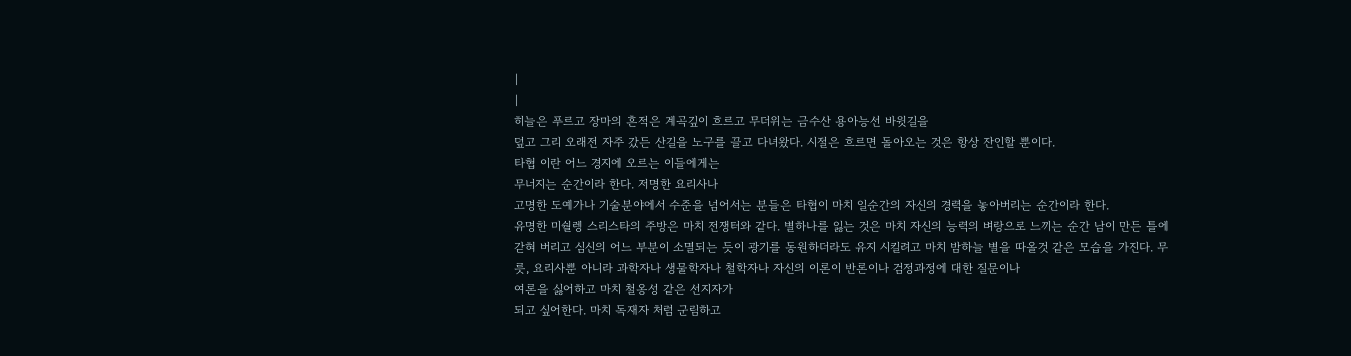|
|
히늘은 푸르고 장마의 흔적은 계곡깊이 흐르고 무더위는 금수산 용아능선 바윗길을
덮고 그리 오래전 자주 갔든 산길을 노구를 끌고 다녀왔다. 시절은 흐르면 돌아오는 것은 항상 잔인할 뿐이다.
타협 이란 어느 경지에 오르는 이들에게는
무너지는 순간이라 한다. 저명한 요리사나
고명한 도예가나 기술분야에서 수준을 넘어서는 분들은 타협이 마치 일순간의 자신의 경력을 놓아버리는 순간이라 한다.
유명한 미숼렝 스리스타의 주방은 마치 전쟁터와 같다. 별하나를 잃는 것은 마치 자신의 능력의 벼랑으로 느끼는 순간 남이 만든 틀에 갇혀 버리고 심신의 어느 부분이 소멸되는 듯이 광기를 동원하더라도 유지 시킬려고 마치 밤하늘 별을 따올것 같은 모습을 가진다. 무릇, 요리사뿐 아니라 과학자나 생물학자나 철학자나 자신의 이론이 반론이나 검정과정에 대한 질문이나
여론을 싫어하고 마치 철옹성 같은 선지자가
되고 싶어한다. 마치 독재자 처럼 군림하고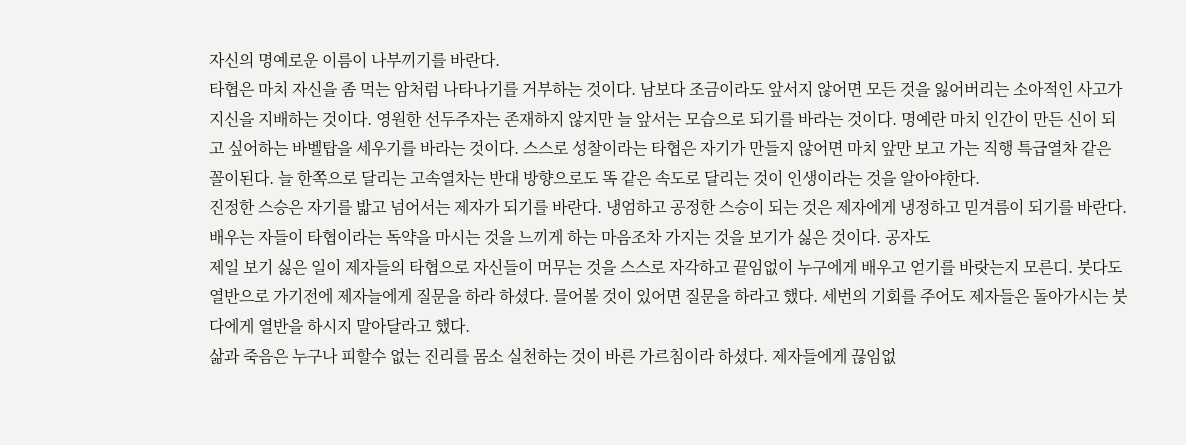자신의 명예로운 이름이 나부끼기를 바란다.
타협은 마치 자신을 좀 먹는 암처럼 나타나기를 거부하는 것이다. 남보다 조금이라도 앞서지 않어면 모든 것을 잃어버리는 소아적인 사고가 지신을 지배하는 것이다. 영원한 선두주자는 존재하지 않지만 늘 앞서는 모습으로 되기를 바라는 것이다. 명예란 마치 인간이 만든 신이 되고 싶어하는 바벨탑을 세우기를 바라는 것이다. 스스로 성찰이라는 타협은 자기가 만들지 않어면 마치 앞만 보고 가는 직행 특급열차 같은 꼴이된다. 늘 한쪽으로 달리는 고속열차는 반대 방향으로도 똑 같은 속도로 달리는 것이 인생이라는 것을 알아야한다.
진정한 스승은 자기를 밟고 넘어서는 제자가 되기를 바란다. 냉엄하고 공정한 스승이 되는 것은 제자에게 냉정하고 믿겨름이 되기를 바란다. 배우는 자들이 타협이라는 독약을 마시는 것을 느끼게 하는 마음조차 가지는 것을 보기가 싫은 것이다. 공자도
제일 보기 싫은 일이 제자들의 타협으로 자신들이 머무는 것을 스스로 자각하고 끝임없이 누구에게 배우고 얻기를 바랏는지 모른디. 붓다도 열반으로 가기전에 제자늘에게 질문을 하라 하셨다. 믈어볼 것이 있어면 질문을 하라고 했다. 세번의 기회를 주어도 제자들은 돌아가시는 붓다에게 열반을 하시지 말아달라고 했다.
삶과 죽음은 누구나 피할수 없는 진리를 몸소 실천하는 것이 바른 가르침이라 하셨다. 제자들에게 끊임없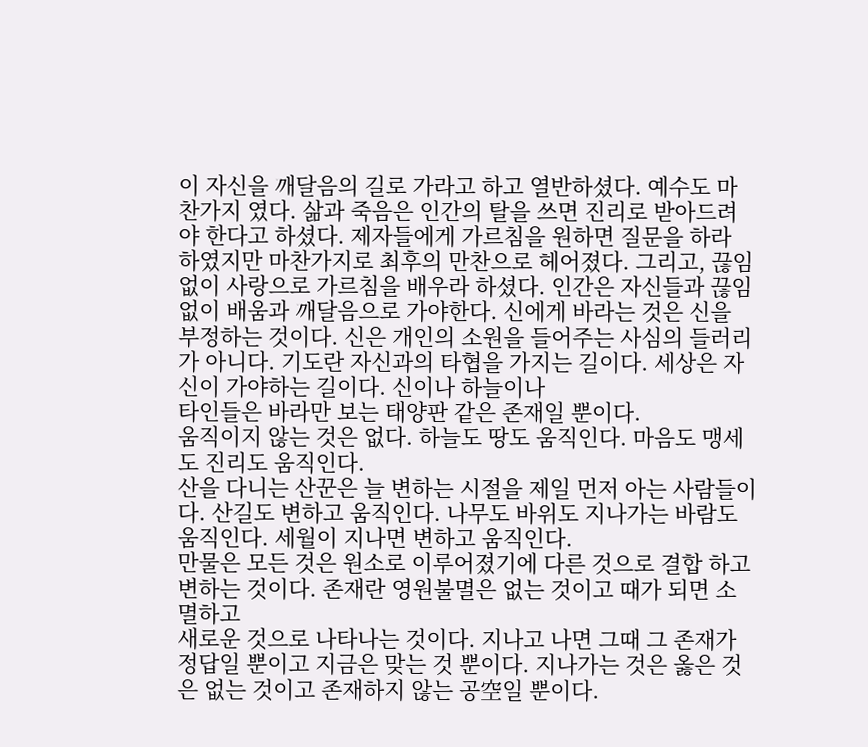이 자신을 깨달음의 길로 가라고 하고 열반하셨다. 예수도 마찬가지 였다. 삶과 죽음은 인간의 탈을 쓰면 진리로 받아드려야 한다고 하셨다. 제자들에게 가르침을 원하면 질문을 하라 하였지만 마찬가지로 최후의 만찬으로 헤어졌다. 그리고, 끊임없이 사랑으로 가르침을 배우라 하셨다. 인간은 자신들과 끊임없이 배움과 깨달음으로 가야한다. 신에게 바라는 것은 신을 부정하는 것이다. 신은 개인의 소원을 들어주는 사심의 들러리가 아니다. 기도란 자신과의 타협을 가지는 길이다. 세상은 자신이 가야하는 길이다. 신이나 하늘이나
타인들은 바라만 보는 태양판 같은 존재일 뿐이다.
움직이지 않는 것은 없다. 하늘도 땅도 움직인다. 마음도 맹세도 진리도 움직인다.
산을 다니는 산꾼은 늘 변하는 시절을 제일 먼저 아는 사람들이다. 산길도 변하고 움직인다. 나무도 바위도 지나가는 바람도 움직인다. 세월이 지나면 변하고 움직인다.
만물은 모든 것은 원소로 이루어졌기에 다른 것으로 결합 하고 변하는 것이다. 존재란 영원불멸은 없는 것이고 때가 되면 소멸하고
새로운 것으로 나타나는 것이다. 지나고 나면 그때 그 존재가 정답일 뿐이고 지금은 맞는 것 뿐이다. 지나가는 것은 옳은 것은 없는 것이고 존재하지 않는 공空일 뿐이다.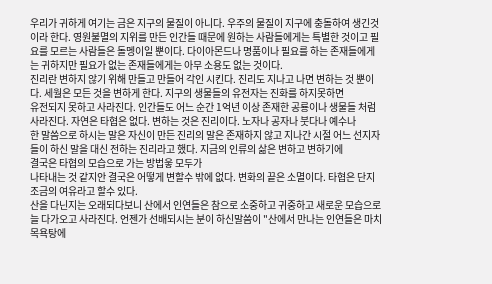우리가 귀하게 여기는 금은 지구의 물질이 아니다. 우주의 물질이 지구에 충돌하여 생긴것이라 한다. 영원불멸의 지위를 만든 인간들 때문에 원하는 사람들에게는 특별한 것이고 필요를 모르는 사람들은 돌멩이일 뿐이다. 다이아몬드나 명품이나 필요를 하는 존재들에게는 귀하지만 필요가 없는 존재들에게는 아무 소용도 없는 것이다.
진리란 변하지 않기 위해 만들고 만들어 각인 시킨다. 진리도 지나고 나면 변하는 것 뿐이다. 세월은 모든 것을 변하게 한다. 지구의 생물들의 유전자는 진화를 하지못하면
유전되지 못하고 사라진다. 인간들도 어느 순간 1억년 이상 존재한 공룡이나 생물들 처럼 사라진다. 자연은 타협은 없다. 변하는 것은 진리이다. 노자나 공자나 붓다나 예수나
한 말씀으로 하시는 말은 자신이 만든 진리의 말은 존재하지 않고 지나간 시절 어느 선지자들이 하신 말을 대신 전하는 진리라고 했다. 지금의 인류의 삶은 변하고 변하기에
결국은 타협의 모습으로 가는 방법읗 모두가
나타내는 것 같지안 결국은 어떻게 변할수 밖에 없다. 변화의 끝은 소멸이다. 타협은 단지 조금의 여유라고 할수 있다.
산을 다닌지는 오래되다보니 산에서 인연들은 참으로 소중하고 귀중하고 새로운 모습으로 늘 다가오고 사라진다. 언젠가 선배되시는 분이 하신말씀이 "산에서 만나는 인연들은 마치 목욕탕에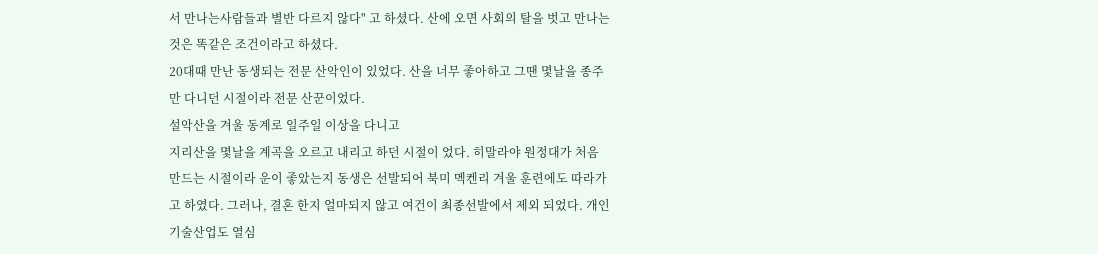서 만나는사람들과 별반 다르지 않다" 고 하셨다. 산에 오면 사회의 탈을 벗고 만나는 것은 똑같은 조건이라고 하셨다.
20대때 만난 동생되는 전문 산악인이 있었다. 산을 너무 좋아하고 그땐 몇날을 종주만 다니던 시절이라 전문 산꾼이었다.
설악산을 겨울 동계로 일주일 이상을 다니고
지리산을 몇날을 계곡을 오르고 내리고 하던 시절이 었다. 히말라야 원정대가 처음 만드는 시절이라 운이 좋았는지 동생은 선발되어 북미 멕켄리 겨울 훈련에도 따라가고 하였다. 그러나, 결혼 한지 얼마되지 않고 여건이 최종선발에서 제외 되었다. 개인 기술산업도 열심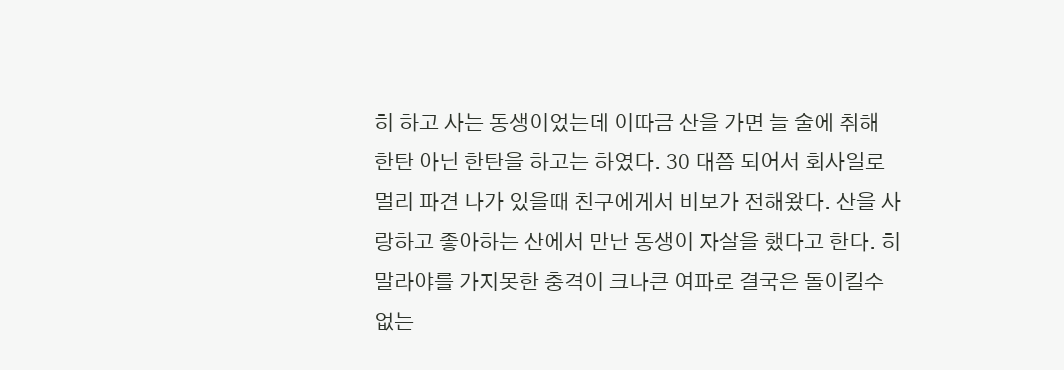히 하고 사는 동생이었는데 이따금 산을 가면 늘 술에 취해
한탄 아닌 한탄을 하고는 하였다. 30 대쯤 되어서 회사일로 멀리 파견 나가 있을때 친구에게서 비보가 전해왔다. 산을 사랑하고 좋아하는 산에서 만난 동생이 자살을 했다고 한다. 히말라야를 가지못한 충격이 크나큰 여파로 결국은 돌이킬수 없는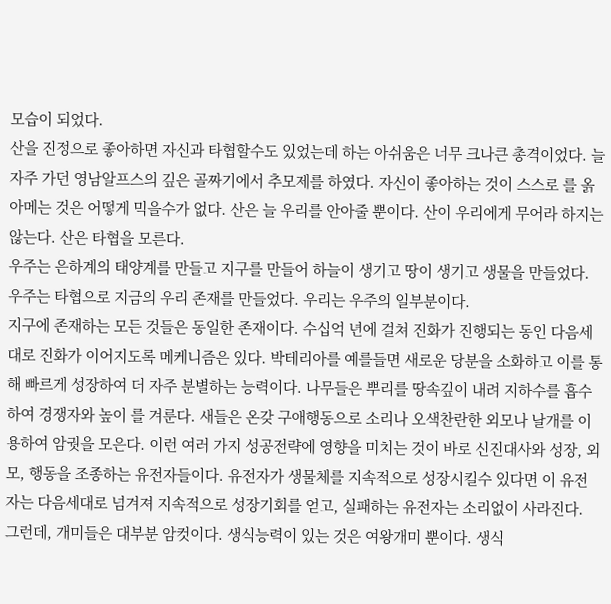모습이 되었다.
산을 진정으로 좋아하면 자신과 타협할수도 있었는데 하는 아쉬움은 너무 크나큰 총격이었다. 늘 자주 가던 영남알프스의 깊은 골짜기에서 추모제를 하였다. 자신이 좋아하는 것이 스스로 를 옭아메는 것은 어떻게 믹을수가 없다. 산은 늘 우리를 안아줄 뿐이다. 산이 우리에게 무어라 하지는 않는다. 산은 타협을 모른다.
우주는 은하계의 태양계를 만들고 지구를 만들어 하늘이 생기고 땅이 생기고 생물을 만들었다. 우주는 타협으로 지금의 우리 존재를 만들었다. 우리는 우주의 일부분이다.
지구에 존재하는 모든 것들은 동일한 존재이다. 수십억 년에 걸쳐 진화가 진행되는 동인 다음세대로 진화가 이어지도록 메케니즘은 있다. 박테리아를 예를들면 새로운 당분을 소화하고 이를 통해 빠르게 성장하여 더 자주 분별하는 능력이다. 나무들은 뿌리를 땅속깊이 내려 지하수를 흡수하여 경쟁자와 높이 를 겨룬다. 새들은 온갖 구애행동으로 소리나 오색찬란한 외모나 날개를 이용하여 암궛을 모은다. 이런 여러 가지 성공전략에 영향을 미치는 것이 바로 신진대사와 성장, 외모, 행동을 조종하는 유전자들이다. 유전자가 생물체를 지속적으로 성장시킬수 있다면 이 유전자는 다음세대로 넘겨져 지속적으로 성장기회를 얻고, 실패하는 유전자는 소리없이 사라진다.
그런데, 개미들은 대부분 암컷이다. 생식능력이 있는 것은 여왕개미 뿐이다. 생식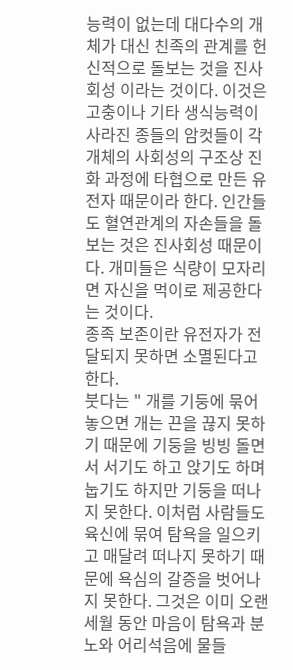능력이 없는데 대다수의 개체가 대신 친족의 관계를 헌신적으로 돌보는 것을 진사회성 이라는 것이다. 이것은 고충이나 기타 생식능력이 사라진 종들의 암컷들이 각 개체의 사회성의 구조상 진화 과정에 타협으로 만든 유전자 때문이라 한다. 인간들도 혈연관계의 자손들을 돌보는 것은 진사회성 때문이다. 개미들은 식량이 모자리면 자신을 먹이로 제공한다는 것이다.
종족 보존이란 유전자가 전달되지 못하면 소멸된다고 한다.
붓다는 " 개를 기둥에 묶어놓으면 개는 끈을 끊지 못하기 때문에 기둥을 빙빙 돌면서 서기도 하고 앉기도 하며 눕기도 하지만 기둥을 떠나지 못한다. 이처럼 사람들도 육신에 묶여 탐욕을 일으키고 매달려 떠나지 못하기 때문에 욕심의 갈증을 벗어나지 못한다. 그것은 이미 오랜 세월 동안 마음이 탐욕과 분노와 어리석음에 물들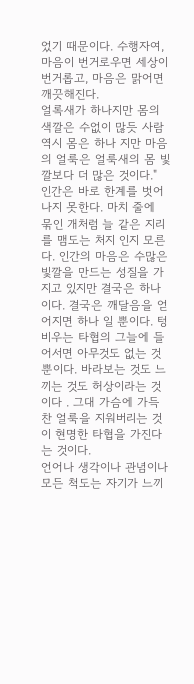었기 때문이다. 수행자여, 마음이 번거로우면 세상이 번거롭고, 마음은 맑어면 깨끗해진다.
얼록새가 하나지만 몸의 색깔은 수없이 많듯 사람역시 몸은 하나 지만 마음의 얼룩은 얼룩새의 몸 빛깔보다 더 많은 것이다."
인간은 바로 한계를 벗어나지 못한다. 마치 줄에 묶인 개처럼 늘 같은 지리를 맴도는 처지 인지 모른다. 인간의 마음은 수많은 빛깔을 만드는 성질을 가지고 있지만 결국은 하나이다. 결국은 깨달음을 얻어지면 하나 일 뿐이다. 텅비우는 타협의 그늘에 들어서면 아무것도 없는 것 뿐이다. 바라보는 것도 느끼는 것도 허상이라는 것이다 . 그대 가슴에 가득찬 얼룩을 지워버리는 것이 현명한 타협을 가진다는 것이다.
언어나 생각이나 관념이나 모든 척도는 자기가 느끼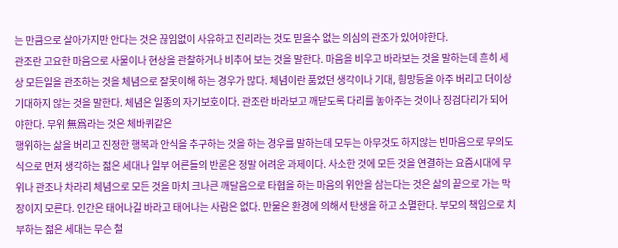는 만큼으로 살아가지만 안다는 것은 끊임없이 사유하고 진리라는 것도 믿을수 없는 의심의 관조가 있어야한다.
관조란 고요한 마음으로 사물이나 현상을 관찰하거나 비추어 보는 것을 말한다. 마음을 비우고 바라보는 것을 말하는데 흔히 세상 모든일을 관조하는 것을 체념으로 잘못이해 하는 경우가 많다. 체념이란 품었던 생각이나 기대, 힁망등을 아주 버리고 더이상 기대하지 않는 것을 말한다. 체념은 일종의 자기보호이다. 관조란 바라보고 깨닫도록 다리를 놓아주는 것이나 징검다리가 되어야한다. 무위 無爲라는 것은 체바퀴같은
행위하는 삶을 버리고 진정한 행복과 안식을 추구하는 것을 하는 경우를 말하는데 모두는 아무것도 하지않는 빈마음으로 무의도식으로 먼저 생각하는 젊은 세대나 일부 어른들의 반론은 정말 어려운 과제이다. 사소한 것에 모든 것을 연결하는 요즘시대에 무위나 관조나 차라리 체념으로 모든 것을 마치 크나큰 깨달음으로 타협을 하는 마음의 위안을 삼는다는 것은 삶의 끝으로 가는 막장이지 모른다. 인간은 태어나길 바라고 태어나는 사람은 없다. 만물은 환경에 의해서 탄생을 하고 소멸한다. 부모의 책임으로 치부하는 젊은 세대는 무슨 철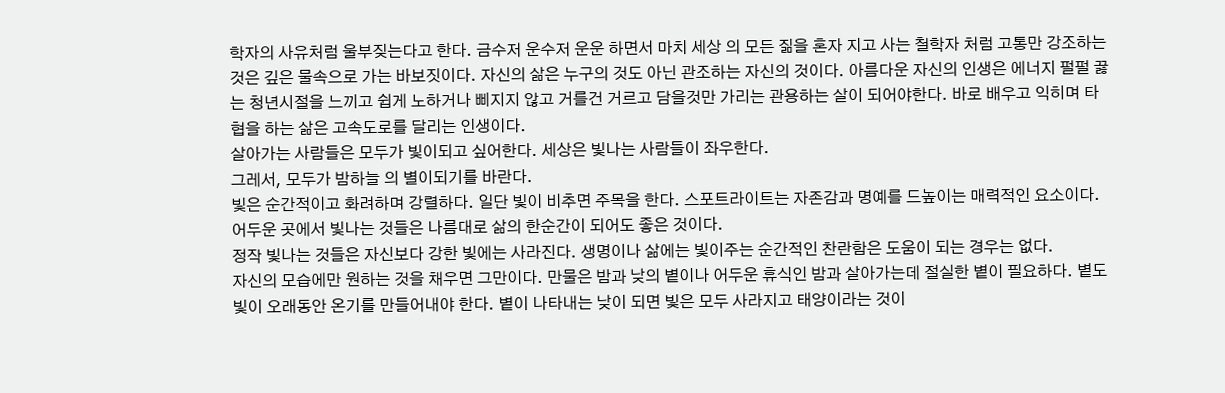학자의 사유처럼 울부짖는다고 한다. 금수저 운수저 운운 하면서 마치 세상 의 모든 짊을 혼자 지고 사는 철학자 처럼 고통만 강조하는 것은 깊은 물속으로 가는 바보짓이다. 자신의 삶은 누구의 것도 아닌 관조하는 자신의 것이다. 아름다운 자신의 인생은 에너지 펄펄 끓는 청년시절을 느끼고 쉽게 노하거나 삐지지 않고 거를건 거르고 담을것만 가리는 관용하는 살이 되어야한다. 바로 배우고 익히며 타협을 하는 삶은 고속도로를 달리는 인생이다.
살아가는 사람들은 모두가 빛이되고 싶어한다. 세상은 빛나는 사람들이 좌우한다.
그레서, 모두가 밤하늘 의 별이되기를 바란다.
빛은 순간적이고 화려하며 강렬하다. 일단 빛이 비추면 주목을 한다. 스포트라이트는 자존감과 명예를 드높이는 매력적인 요소이다. 어두운 곳에서 빛나는 것들은 나름대로 삶의 한순간이 되어도 좋은 것이다.
정작 빛나는 것들은 자신보다 강한 빛에는 사라진다. 생명이나 삶에는 빛이주는 순간적인 찬란함은 도움이 되는 경우는 없다.
자신의 모습에만 원하는 것을 채우면 그만이다. 만물은 밤과 낮의 볕이나 어두운 휴식인 밤과 살아가는데 절실한 볕이 필요하다. 볕도 빛이 오래동안 온기를 만들어내야 한다. 볕이 나타내는 낮이 되면 빛은 모두 사라지고 태양이라는 것이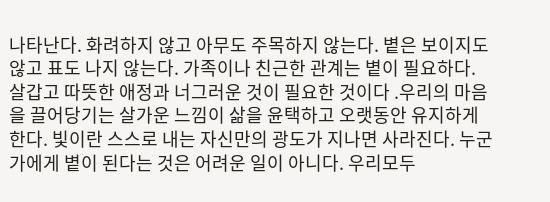나타난다. 화려하지 않고 아무도 주목하지 않는다. 볕은 보이지도 않고 표도 나지 않는다. 가족이나 친근한 관계는 볕이 필요하다. 살갑고 따뜻한 애정과 너그러운 것이 필요한 것이다 .우리의 마음을 끌어당기는 살가운 느낌이 삶을 윤택하고 오랫동안 유지하게 한다. 빛이란 스스로 내는 자신만의 광도가 지나면 사라진다. 누군가에게 볕이 된다는 것은 어려운 일이 아니다. 우리모두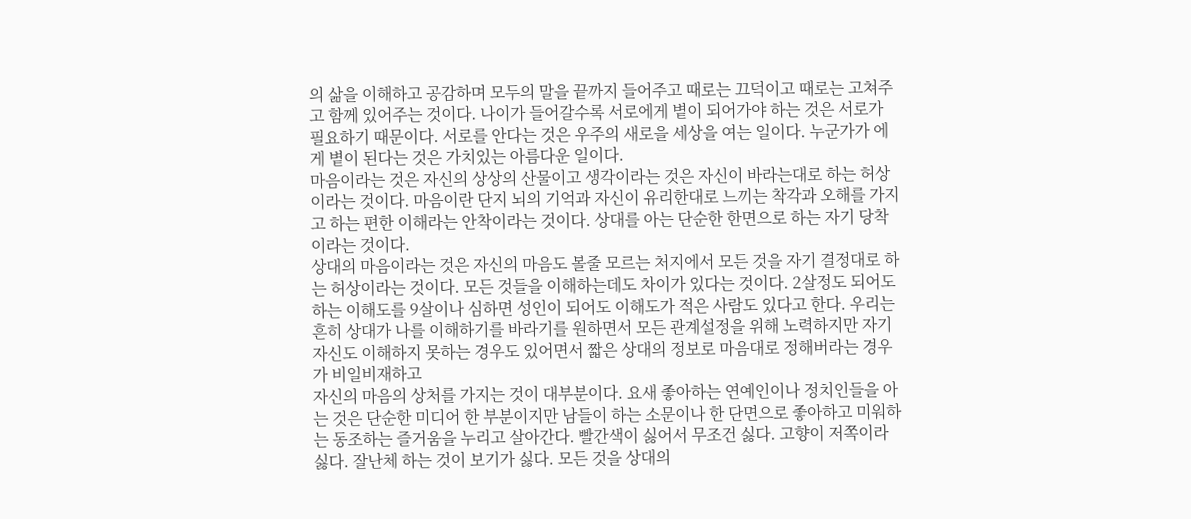의 삶을 이해하고 공감하며 모두의 말을 끝까지 들어주고 때로는 끄덕이고 때로는 고쳐주고 함께 있어주는 것이다. 나이가 들어갈수록 서로에게 볕이 되어가야 하는 것은 서로가 필요하기 때문이다. 서로를 안다는 것은 우주의 새로을 세상을 여는 일이다. 누군가가 에게 볕이 된다는 것은 가치있는 아름다운 일이다.
마음이라는 것은 자신의 상상의 산물이고 생각이라는 것은 자신이 바라는대로 하는 허상이라는 것이다. 마음이란 단지 뇌의 기억과 자신이 유리한대로 느끼는 착각과 오해를 가지고 하는 편한 이해라는 안착이라는 것이다. 상대를 아는 단순한 한면으로 하는 자기 당착이라는 것이다.
상대의 마음이라는 것은 자신의 마음도 볼줄 모르는 처지에서 모든 것을 자기 결정대로 하는 허상이라는 것이다. 모든 것들을 이해하는데도 차이가 있다는 것이다. 2살정도 되어도 하는 이해도를 9살이나 심하면 성인이 되어도 이해도가 적은 사람도 있다고 한다. 우리는 흔히 상대가 나를 이해하기를 바라기를 원하면서 모든 관계설정을 위해 노력하지만 자기 자신도 이해하지 못하는 경우도 있어면서 짧은 상대의 정보로 마음대로 정해버라는 경우가 비일비재하고
자신의 마음의 상처를 가지는 것이 대부분이다. 요새 좋아하는 연예인이나 정치인들을 아는 것은 단순한 미디어 한 부분이지만 남들이 하는 소문이나 한 단면으로 좋아하고 미워하는 동조하는 즐거움을 누리고 살아간다. 빨간색이 싫어서 무조건 싫다. 고향이 저쪽이라 싫다. 잘난체 하는 것이 보기가 싫다. 모든 것을 상대의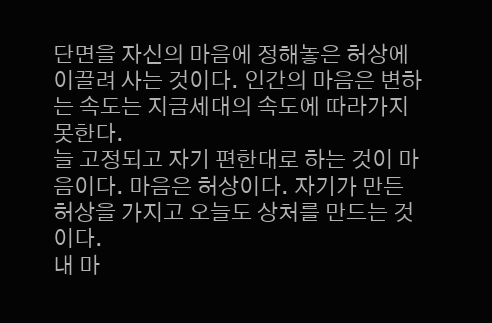단면을 자신의 마음에 정해놓은 허상에 이끌려 사는 것이다. 인간의 마음은 변하는 속도는 지금세대의 속도에 따라가지 못한다.
늘 고정되고 자기 편한대로 하는 것이 마음이다. 마음은 허상이다. 자기가 만든 허상을 가지고 오늘도 상처를 만드는 것이다.
내 마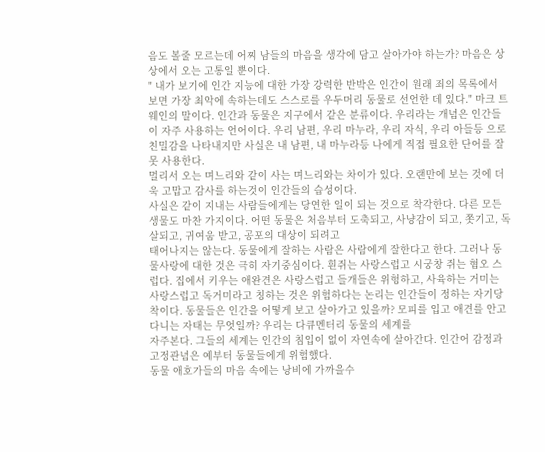음도 볼줄 모르는데 어찌 남들의 마음을 생각에 담고 살아가야 하는가? 마음은 상상에서 오는 고통일 뿐이다.
" 내가 보기에 인간 지능에 대한 가장 강력한 반박은 인간이 원래 죄의 목록에서 보면 가장 최악에 속하는데도 스스로를 우두머리 동물로 선언한 데 있다." 마크 트웨인의 말이다. 인간과 동물은 지구에서 같은 분류이다. 우리라는 개념은 인간들이 자주 사용하는 언어이다. 우리 남편, 우리 마누라, 우리 자식, 우리 아들등 으로 친밀감을 나타내지만 사실은 내 남편, 내 마누라등 나에게 직접 필요한 단어를 잘못 사용한다.
멀리서 오는 며느리와 같이 사는 며느리와는 차이가 있다. 오랜만에 보는 것에 더욱 고맙고 감사를 하는것이 인간들의 습성이다.
사실은 같이 지내는 사람들에게는 당연한 일이 되는 것으로 착각한다. 다른 모든 생물도 마찬 가지이다. 어떤 동물은 처음부터 도축되고, 사냥감이 되고, 쫏기고, 독살되고, 귀여움 받고, 공포의 대상이 되려고
태어나지는 않는다. 동물에게 잘하는 사람은 사람에게 잘한다고 한다. 그러나 동물사랑에 대한 것은 극히 자기중심이다. 흰쥐는 사랑스럽고 시궁창 쥐는 혐오 스럽다. 집에서 키우는 애완견은 사랑스럽고 들개들은 위헝하고, 사육하는 거미는 사랑스럽고 독거미라고 칭하는 것은 위험하다는 논리는 인간들이 정하는 자기당착이다. 동물들은 인간을 어떻게 보고 살아가고 있을까? 모피를 입고 애견를 안고 다니는 자태는 무엇일까? 우리는 다큐멘터리 동물의 세계를
자주본다. 그들의 세계는 인간의 침입이 없이 자연속에 살아간다. 인간어 감정과 고정관념은 예부터 동물들에게 위험했다.
동물 애호가들의 마음 속에는 낭비에 가까을수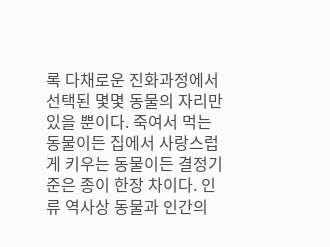록 다채로운 진화과정에서 선택된 몇몇 동물의 자리만 있을 뿐이다. 죽여서 먹는 동물이든 집에서 사랑스럽게 키우는 동물이든 결정기준은 종이 한장 차이다. 인류 역사상 동물과 인간의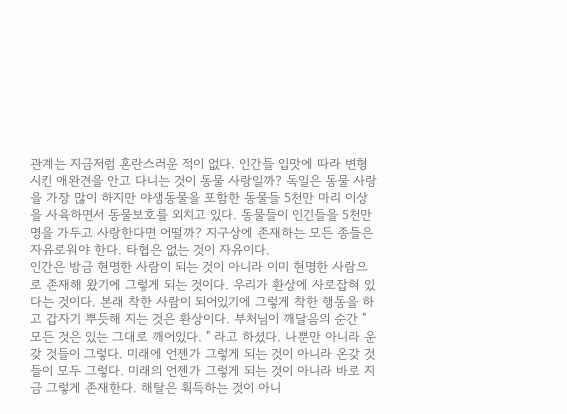관계는 지금저럼 혼란스러운 적이 없다. 인간들 입맛에 따라 변형시킨 애완견을 안고 다니는 것이 동물 사랑일까? 독일은 동물 사랑을 가장 많이 하지만 야생동물을 포함한 동물들 5천만 마리 이상을 사육하면서 동물보호를 외치고 있다. 동물들이 인긴들을 5천만 명을 가두고 사랑한다면 어떨까? 지구상에 존재하는 모든 종들은 자유로워야 한다. 타협은 없는 것이 자유이다.
인간은 방금 현명한 사람이 되는 것이 아니라 이미 현명한 사람으로 존재해 왔기에 그렇게 되는 것이다. 우리가 환상에 사로잡혀 있다는 것이다. 본래 착한 사람이 되어있기에 그렇게 착한 행동을 하고 갑자기 뿌듯해 지는 것은 환상이다. 부처님이 깨달음의 순간 "모든 것은 있는 그대로 깨어있다. " 라고 하셨다. 나뿐만 아니라 운갖 것들이 그렇다. 미래에 언젠가 그렇게 되는 것이 아니라 온갖 것들이 모두 그렇다. 미래의 언젠가 그렇게 되는 것이 아니라 바로 지금 그렇게 존재한다. 해탈은 획득하는 것이 아니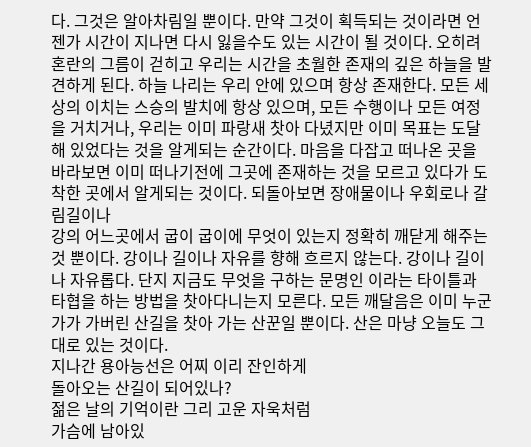다. 그것은 알아차림일 뿐이다. 만약 그것이 획득되는 것이라면 언젠가 시간이 지나면 다시 잃을수도 있는 시간이 될 것이다. 오히려 혼란의 그름이 걷히고 우리는 시간을 초월한 존재의 깊은 하늘을 발견하게 된다. 하늘 나리는 우리 안에 있으며 항상 존재한다. 모든 세상의 이치는 스승의 발치에 항상 있으며, 모든 수행이나 모든 여정을 거치거나, 우리는 이미 파랑새 찻아 다녔지만 이미 목표는 도달해 있었다는 것을 알게되는 순간이다. 마음을 다잡고 떠나온 곳을 바라보면 이미 떠나기전에 그곳에 존재하는 것을 모르고 있다가 도착한 곳에서 알게되는 것이다. 되돌아보면 장애물이나 우회로나 갈림길이나
강의 어느곳에서 굽이 굽이에 무엇이 있는지 정확히 깨닫게 해주는 것 뿐이다. 강이나 길이나 자유를 향해 흐르지 않는다. 강이나 길이나 자유롭다. 단지 지금도 무엇을 구하는 문명인 이라는 타이틀과 타협을 하는 방법을 찻아다니는지 모른다. 모든 깨달음은 이미 누군가가 가버린 산길을 찻아 가는 산꾼일 뿐이다. 산은 마냥 오늘도 그대로 있는 것이다.
지나간 용아능선은 어찌 이리 잔인하게
돌아오는 산길이 되어있나?
젊은 날의 기억이란 그리 고운 자욱처럼
가슴에 남아있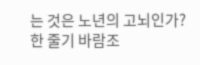는 것은 노년의 고뇌인가?
한 줄기 바람조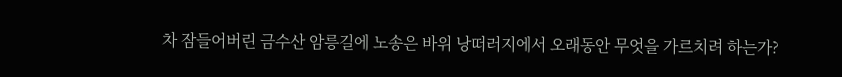차 잠들어버린 금수산 암릉길에 노송은 바위 낭떠러지에서 오래동안 무엇을 가르치려 하는가?